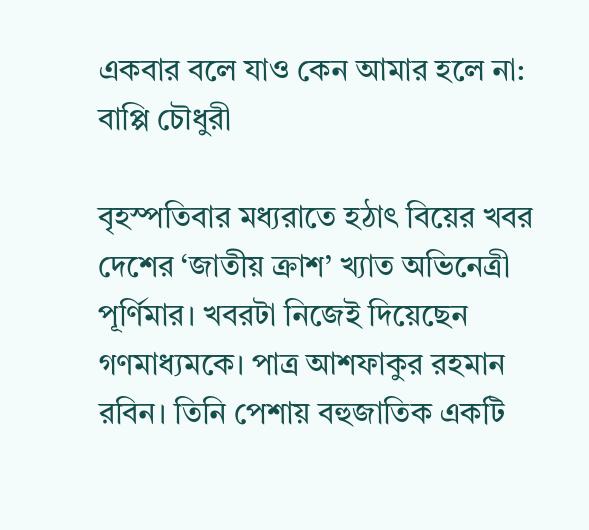একবার বলে যাও কেন আমার হলে না: বাপ্পি চৌধুরী

বৃহস্পতিবার মধ্যরাতে হঠাৎ বিয়ের খবর দেশের ‘জাতীয় ক্রাশ’ খ্যাত অভিনেত্রী পূর্ণিমার। খবরটা নিজেই দিয়েছেন গণমাধ্যমকে। পাত্র আশফাকুর রহমান রবিন। তিনি পেশায় বহুজাতিক একটি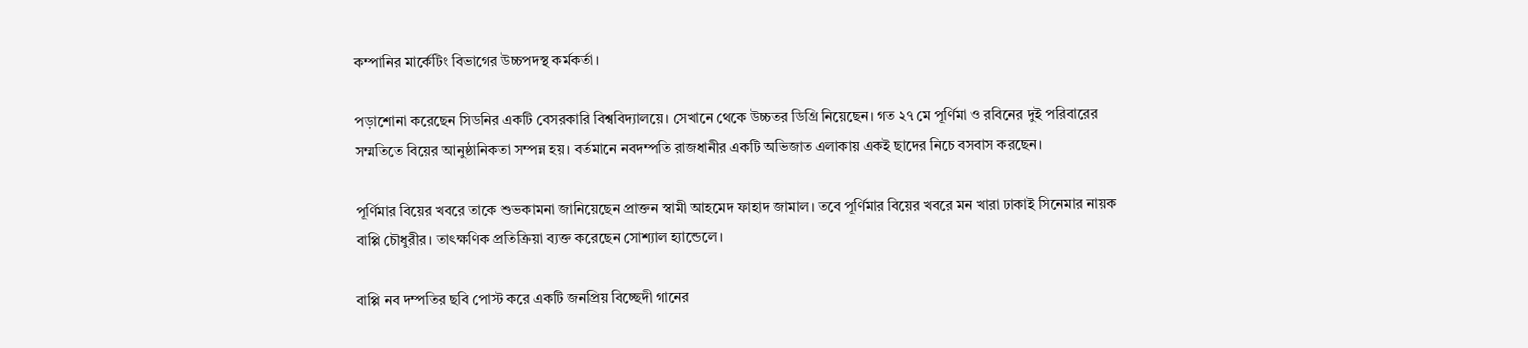কম্পানির মার্কেটিং বিভাগের উচ্চপদস্থ কর্মকর্তা।

পড়াশোনা করেছেন সিডনির একটি বেসরকারি বিশ্ববিদ্যালয়ে। সেখানে থেকে উচ্চতর ডিগ্রি নিয়েছেন। গত ২৭ মে পূর্ণিমা ও রবিনের দুই পরিবারের সম্মতিতে বিয়ের আনুষ্ঠানিকতা সম্পন্ন হয়। বর্তমানে নবদম্পতি রাজধানীর একটি অভিজাত এলাকায় একই ছাদের নিচে বসবাস করছেন।

পূর্ণিমার বিয়ের খবরে তাকে শুভকামনা জানিয়েছেন প্রাক্তন স্বামী আহমেদ ফাহাদ জামাল। তবে পূর্ণিমার বিয়ের খবরে মন খারা ঢাকাই সিনেমার নায়ক বাপ্পি চৌধুরীর। তাৎক্ষণিক প্রতিক্রিয়া ব্যক্ত করেছেন সোশ্যাল হ্যান্ডেলে।

বাপ্পি নব দম্পতির ছবি পোস্ট করে একটি জনপ্রিয় বিচ্ছেদী গানের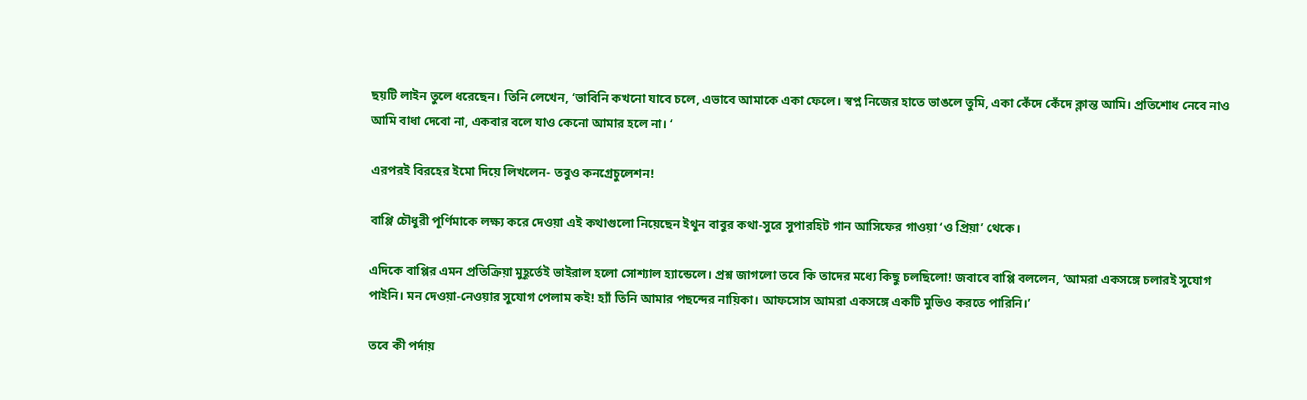ছয়টি লাইন তুলে ধরেছেন। তিনি লেখেন, ‘ভাবিনি কখনো যাবে চলে, এভাবে আমাকে একা ফেলে। স্বপ্ন নিজের হাতে ভাঙলে তুমি, একা কেঁদে কেঁদে ক্লান্ত আমি। প্রতিশোধ নেবে নাও আমি বাধা দেবো না, একবার বলে যাও কেনো আমার হলে না। ‘

এরপরই বিরহের ইমো দিয়ে লিখলেন- তবুও কনগ্রেচুলেশন!

বাপ্পি চৌধুরী পূর্ণিমাকে লক্ষ্য করে দেওয়া এই কথাগুলো নিয়েছেন ইথুন বাবুর কথা-সুরে সুপারহিট গান আসিফের গাওয়া ‘ও প্রিয়া’ থেকে।

এদিকে বাপ্পির এমন প্রতিক্রিয়া মুহূর্তেই ভাইরাল হলো সোশ্যাল হ্যান্ডেলে। প্রশ্ন জাগলো তবে কি তাদের মধ্যে কিছু চলছিলো! জবাবে বাপ্পি বললেন, ‘আমরা একসঙ্গে চলারই সুযোগ পাইনি। মন দেওয়া-নেওয়ার সুযোগ পেলাম কই! হ্যাঁ তিনি আমার পছন্দের নায়িকা। আফসোস আমরা একসঙ্গে একটি মুভিও করতে পারিনি।’

তবে কী পর্দায়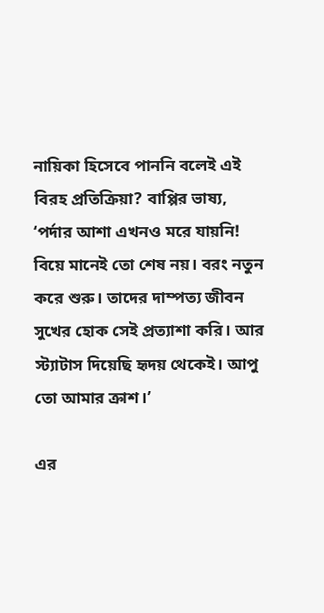নায়িকা হিসেবে পাননি বলেই এই বিরহ প্রতিক্রিয়া? বাপ্পির ভাষ্য, ‘পর্দার আশা এখনও মরে যায়নি! বিয়ে মানেই তো শেষ নয়। বরং নতুন করে শুরু। তাদের দাম্পত্য জীবন সুখের হোক সেই প্রত্যাশা করি। আর স্ট্যাটাস দিয়েছি হৃদয় থেকেই। আপু তো আমার ক্রাশ।’

এর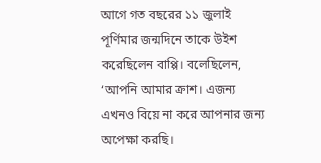আগে গত বছরের ১১ জুলাই পূর্ণিমার জন্মদিনে তাকে উইশ করেছিলেন বাপ্পি। বলেছিলেন, ‘আপনি আমার ক্রাশ। এজন্য এখনও বিয়ে না করে আপনার জন্য অপেক্ষা করছি।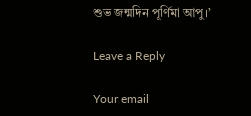শুভ জন্মদিন পূর্ণিমা আপু।’

Leave a Reply

Your email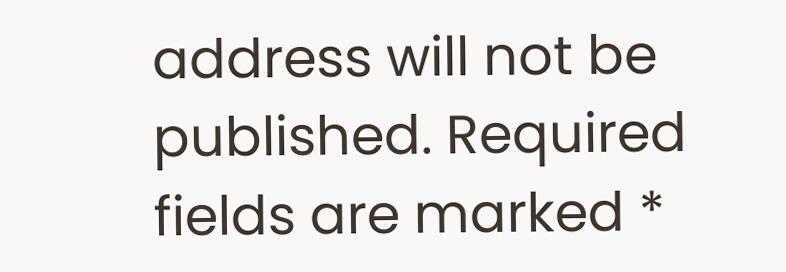address will not be published. Required fields are marked *